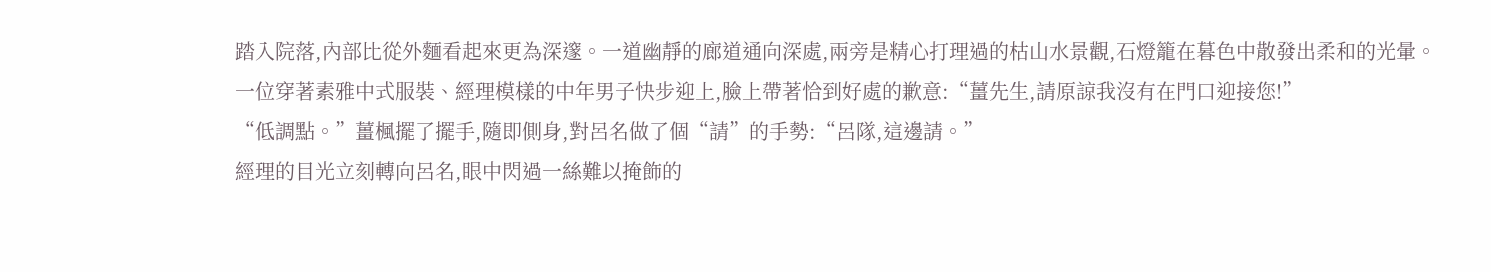踏入院落,內部比從外麵看起來更為深邃。一道幽靜的廊道通向深處,兩旁是精心打理過的枯山水景觀,石燈籠在暮色中散發出柔和的光暈。
一位穿著素雅中式服裝、經理模樣的中年男子快步迎上,臉上帶著恰到好處的歉意:“薑先生,請原諒我沒有在門口迎接您!”
“低調點。”薑楓擺了擺手,隨即側身,對呂名做了個“請”的手勢:“呂隊,這邊請。”
經理的目光立刻轉向呂名,眼中閃過一絲難以掩飾的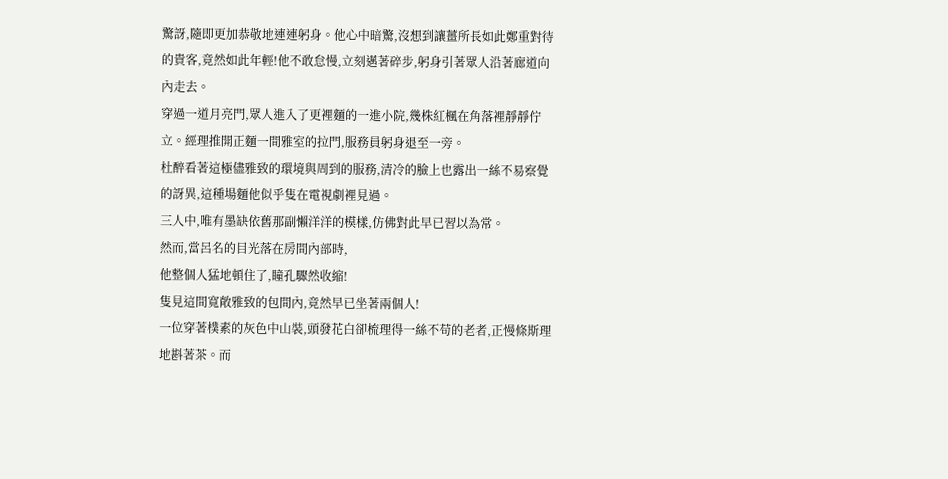驚訝,隨即更加恭敬地連連躬身。他心中暗驚,沒想到讓薑所長如此鄭重對待的貴客,竟然如此年輕!他不敢怠慢,立刻邁著碎步,躬身引著眾人沿著廊道向內走去。
穿過一道月亮門,眾人進入了更裡麵的一進小院,幾株紅楓在角落裡靜靜佇立。經理推開正麵一間雅室的拉門,服務員躬身退至一旁。
杜醉看著這極儘雅致的環境與周到的服務,清冷的臉上也露出一絲不易察覺的訝異,這種場麵他似乎隻在電視劇裡見過。
三人中,唯有墨缺依舊那副懶洋洋的模樣,仿佛對此早已習以為常。
然而,當呂名的目光落在房間內部時,
他整個人猛地頓住了,瞳孔驟然收縮!
隻見這間寬敞雅致的包間內,竟然早已坐著兩個人!
一位穿著樸素的灰色中山裝,頭發花白卻梳理得一絲不苟的老者,正慢條斯理地斟著茶。而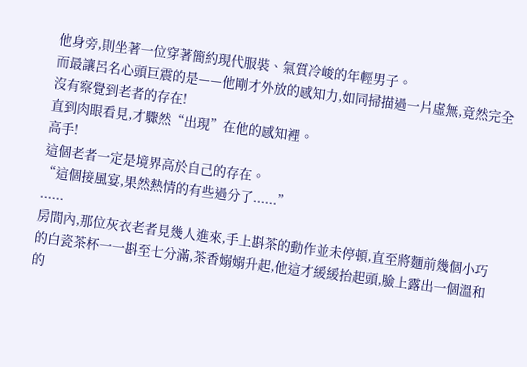他身旁,則坐著一位穿著簡約現代服裝、氣質冷峻的年輕男子。
而最讓呂名心頭巨震的是——他剛才外放的感知力,如同掃描過一片虛無,竟然完全沒有察覺到老者的存在!
直到肉眼看見,才驟然“出現”在他的感知裡。
高手!
這個老者一定是境界高於自己的存在。
“這個接風宴,果然熱情的有些過分了......”
......
房間內,那位灰衣老者見幾人進來,手上斟茶的動作並未停頓,直至將麵前幾個小巧的白瓷茶杯一一斟至七分滿,茶香嫋嫋升起,他這才緩緩抬起頭,臉上露出一個溫和的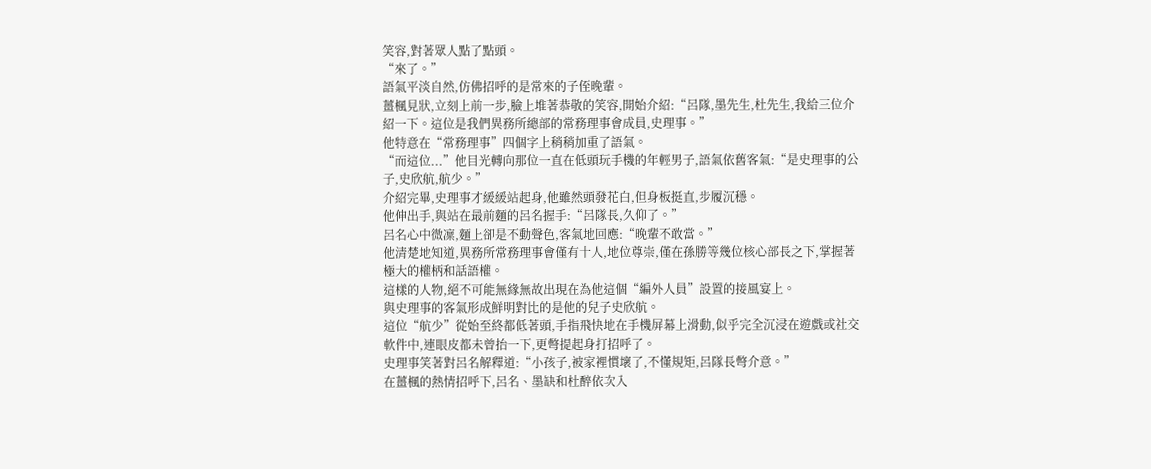笑容,對著眾人點了點頭。
“來了。”
語氣平淡自然,仿佛招呼的是常來的子侄晚輩。
薑楓見狀,立刻上前一步,臉上堆著恭敬的笑容,開始介紹:“呂隊,墨先生,杜先生,我給三位介紹一下。這位是我們異務所總部的常務理事會成員,史理事。”
他特意在“常務理事”四個字上稍稍加重了語氣。
“而這位...”他目光轉向那位一直在低頭玩手機的年輕男子,語氣依舊客氣:“是史理事的公子,史欣航,航少。”
介紹完畢,史理事才緩緩站起身,他雖然頭發花白,但身板挺直,步履沉穩。
他伸出手,與站在最前麵的呂名握手:“呂隊長,久仰了。”
呂名心中微凜,麵上卻是不動聲色,客氣地回應:“晚輩不敢當。”
他清楚地知道,異務所常務理事會僅有十人,地位尊崇,僅在孫勝等幾位核心部長之下,掌握著極大的權柄和話語權。
這樣的人物,絕不可能無緣無故出現在為他這個“編外人員”設置的接風宴上。
與史理事的客氣形成鮮明對比的是他的兒子史欣航。
這位“航少”從始至終都低著頭,手指飛快地在手機屏幕上滑動,似乎完全沉浸在遊戲或社交軟件中,連眼皮都未曾抬一下,更彆提起身打招呼了。
史理事笑著對呂名解釋道:“小孩子,被家裡慣壞了,不懂規矩,呂隊長彆介意。”
在薑楓的熱情招呼下,呂名、墨缺和杜醉依次入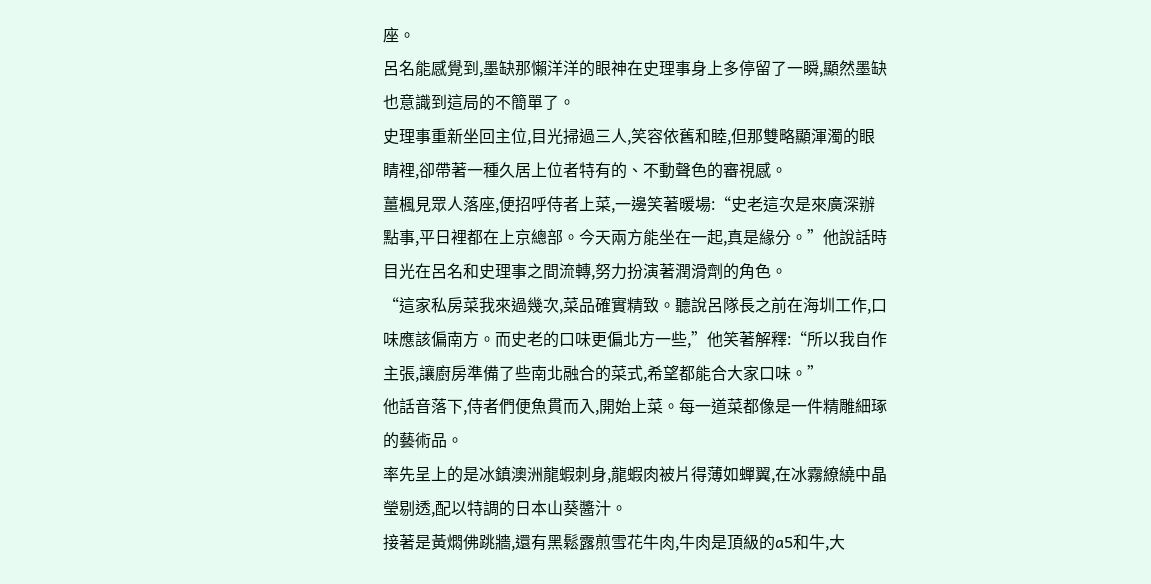座。
呂名能感覺到,墨缺那懶洋洋的眼神在史理事身上多停留了一瞬,顯然墨缺也意識到這局的不簡單了。
史理事重新坐回主位,目光掃過三人,笑容依舊和睦,但那雙略顯渾濁的眼睛裡,卻帶著一種久居上位者特有的、不動聲色的審視感。
薑楓見眾人落座,便招呼侍者上菜,一邊笑著暖場:“史老這次是來廣深辦點事,平日裡都在上京總部。今天兩方能坐在一起,真是緣分。”他說話時目光在呂名和史理事之間流轉,努力扮演著潤滑劑的角色。
“這家私房菜我來過幾次,菜品確實精致。聽說呂隊長之前在海圳工作,口味應該偏南方。而史老的口味更偏北方一些,”他笑著解釋:“所以我自作主張,讓廚房準備了些南北融合的菜式,希望都能合大家口味。”
他話音落下,侍者們便魚貫而入,開始上菜。每一道菜都像是一件精雕細琢的藝術品。
率先呈上的是冰鎮澳洲龍蝦刺身,龍蝦肉被片得薄如蟬翼,在冰霧繚繞中晶瑩剔透,配以特調的日本山葵醬汁。
接著是黃燜佛跳牆,還有黑鬆露煎雪花牛肉,牛肉是頂級的a5和牛,大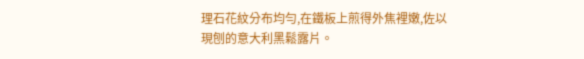理石花紋分布均勻,在鐵板上煎得外焦裡嫩,佐以現刨的意大利黑鬆露片。